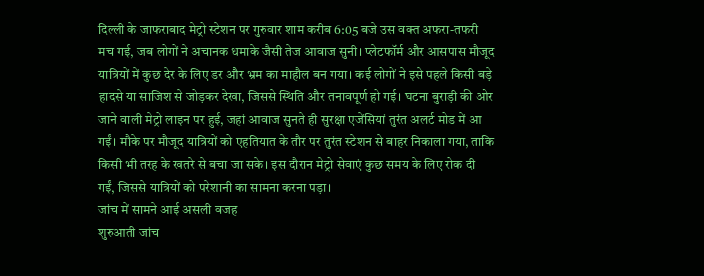दिल्ली के जाफराबाद मेट्रो स्टेशन पर गुरुवार शाम करीब 6:05 बजे उस वक्त अफरा-तफरी मच गई, जब लोगों ने अचानक धमाके जैसी तेज आवाज सुनी। प्लेटफॉर्म और आसपास मौजूद यात्रियों में कुछ देर के लिए डर और भ्रम का माहौल बन गया। कई लोगों ने इसे पहले किसी बड़े हादसे या साजिश से जोड़कर देखा, जिससे स्थिति और तनावपूर्ण हो गई। घटना बुराड़ी की ओर जाने वाली मेट्रो लाइन पर हुई, जहां आवाज सुनते ही सुरक्षा एजेंसियां तुरंत अलर्ट मोड में आ गईं। मौके पर मौजूद यात्रियों को एहतियात के तौर पर तुरंत स्टेशन से बाहर निकाला गया, ताकि किसी भी तरह के खतरे से बचा जा सके। इस दौरान मेट्रो सेवाएं कुछ समय के लिए रोक दी गईं, जिससे यात्रियों को परेशानी का सामना करना पड़ा।
जांच में सामने आई असली वजह
शुरुआती जांच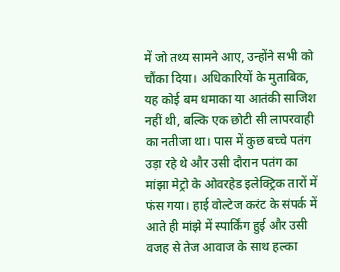में जो तथ्य सामने आए, उन्होंने सभी को चौंका दिया। अधिकारियों के मुताबिक, यह कोई बम धमाका या आतंकी साजिश नहीं थी, बल्कि एक छोटी सी लापरवाही का नतीजा था। पास में कुछ बच्चे पतंग उड़ा रहे थे और उसी दौरान पतंग का मांझा मेट्रो के ओवरहेड इलेक्ट्रिक तारों में फंस गया। हाई वोल्टेज करंट के संपर्क में आते ही मांझे में स्पार्किंग हुई और उसी वजह से तेज आवाज के साथ हल्का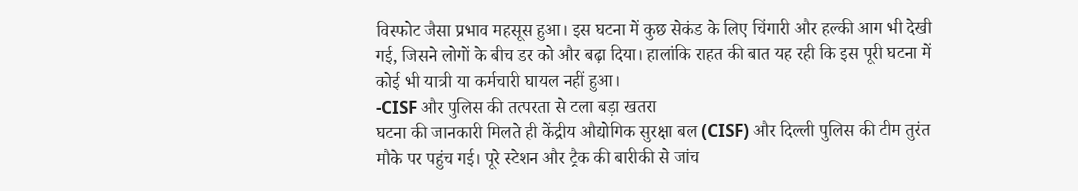विस्फोट जैसा प्रभाव महसूस हुआ। इस घटना में कुछ सेकंड के लिए चिंगारी और हल्की आग भी देखी गई, जिसने लोगों के बीच डर को और बढ़ा दिया। हालांकि राहत की बात यह रही कि इस पूरी घटना में कोई भी यात्री या कर्मचारी घायल नहीं हुआ।
-CISF और पुलिस की तत्परता से टला बड़ा खतरा
घटना की जानकारी मिलते ही केंद्रीय औद्योगिक सुरक्षा बल (CISF) और दिल्ली पुलिस की टीम तुरंत मौके पर पहुंच गई। पूरे स्टेशन और ट्रैक की बारीकी से जांच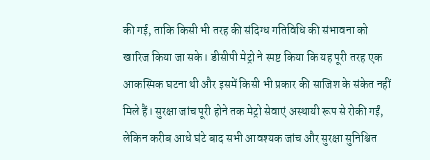की गई, ताकि किसी भी तरह की संदिग्ध गतिविधि की संभावना को खारिज किया जा सके। डीसीपी मेट्रो ने स्पष्ट किया कि यह पूरी तरह एक आकस्मिक घटना थी और इसमें किसी भी प्रकार की साजिश के संकेत नहीं मिले हैं। सुरक्षा जांच पूरी होने तक मेट्रो सेवाएं अस्थायी रूप से रोकी गईं, लेकिन करीब आधे घंटे बाद सभी आवश्यक जांच और सुरक्षा सुनिश्चित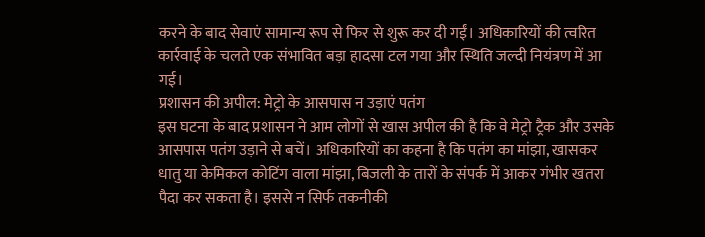करने के बाद सेवाएं सामान्य रूप से फिर से शुरू कर दी गईं। अधिकारियों की त्वरित कार्रवाई के चलते एक संभावित बड़ा हादसा टल गया और स्थिति जल्दी नियंत्रण में आ गई।
प्रशासन की अपील: मेट्रो के आसपास न उड़ाएं पतंग
इस घटना के बाद प्रशासन ने आम लोगों से खास अपील की है कि वे मेट्रो ट्रैक और उसके आसपास पतंग उड़ाने से बचें। अधिकारियों का कहना है कि पतंग का मांझा, खासकर धातु या केमिकल कोटिंग वाला मांझा, बिजली के तारों के संपर्क में आकर गंभीर खतरा पैदा कर सकता है। इससे न सिर्फ तकनीकी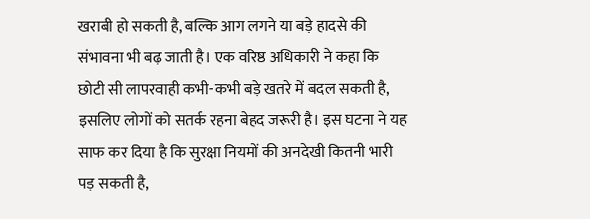खराबी हो सकती है, बल्कि आग लगने या बड़े हादसे की संभावना भी बढ़ जाती है। एक वरिष्ठ अधिकारी ने कहा कि छोटी सी लापरवाही कभी-कभी बड़े खतरे में बदल सकती है, इसलिए लोगों को सतर्क रहना बेहद जरूरी है। इस घटना ने यह साफ कर दिया है कि सुरक्षा नियमों की अनदेखी कितनी भारी पड़ सकती है,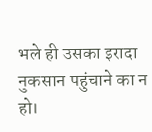भले ही उसका इरादा नुकसान पहुंचाने का न हो।